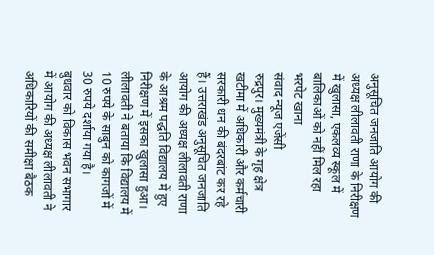अनुसूचित जनजाति आयोग की अध्यक्ष लीलावती राणा के निरीक्षण में खुलासा, एकलव्य स्कूल में बालिकाओं को नहीं मिल रहा भरपेट खाना
संवाद न्यूज एजेंसी
रुद्रपुर। मुख्यमंत्री के गृह क्षेत्र खटीमा में अधिकारी और कर्मचारी सरकारी धन की बंदरबांट कर रहे हैं। उत्तराखंड अनुसूचित जनजाति आयोग की अध्यक्ष लीलावती राणा के आश्रम पद्धति विद्यालय में हुए निरीक्षण में इसका खुलासा हुआ। लीलावती ने बताया कि विद्यालय में 10 रुपये के साबुन को कागजों में 30 रुपये दर्शाया गया है।
बुधवार को विकास भवन सभागार में आयोग की अध्यक्ष लीलावती ने अधिकारियों की समीक्षा बैठक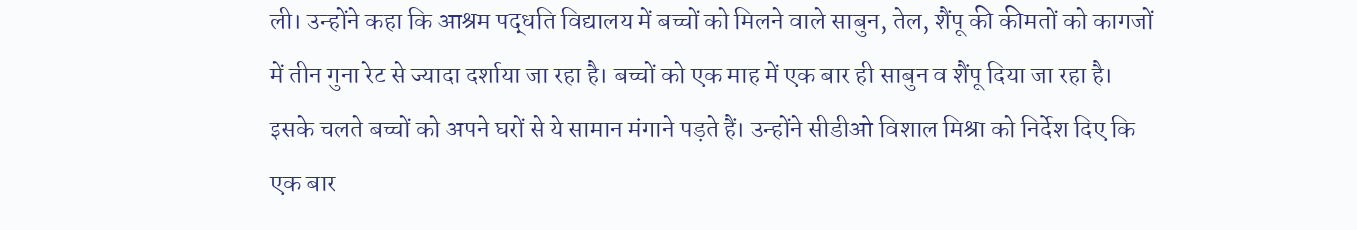ली। उन्होंने कहा कि आश्रम पद्धति विद्यालय में बच्चों को मिलने वाले साबुन, तेल, शैंपू की कीमतों को कागजों में तीन गुना रेट से ज्यादा दर्शाया जा रहा है। बच्चों को एक माह में एक बार ही साबुन व शैंपू दिया जा रहा है। इसके चलते बच्चों को अपने घरों से ये सामान मंगाने पड़ते हैं। उन्होंने सीडीओ विशाल मिश्रा को निर्देश दिए कि एक बार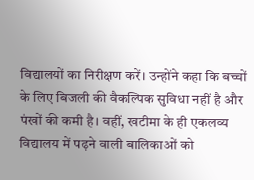विद्यालयों का निरीक्षण करें। उन्होंने कहा कि बच्चों के लिए बिजली की वैकल्पिक सुविधा नहीं है और पंखों की कमी है। वहीं, खटीमा के ही एकलव्य विद्यालय में पढ़ने वाली बालिकाओं को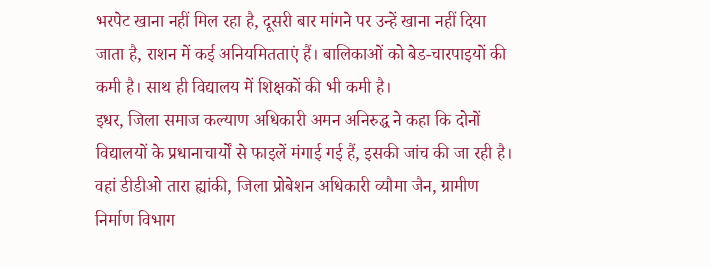भरपेट खाना नहीं मिल रहा है, दूसरी बार मांगने पर उन्हें खाना नहीं दिया जाता है, राशन में कई अनियमितताएं हैं। बालिकाओं को बेड-चारपाइयों की कमी है। साथ ही विद्यालय में शिक्षकों की भी कमी है।
इधर, जिला समाज कल्याण अधिकारी अमन अनिरुद्ध ने कहा कि दोनों विद्यालयों के प्रधानाचार्यों से फाइलें मंगाई गई हैं, इसकी जांच की जा रही है। वहां डीडीओ तारा ह्यांकी, जिला प्रोबेशन अधिकारी व्यौमा जैन, ग्रामीण निर्माण विभाग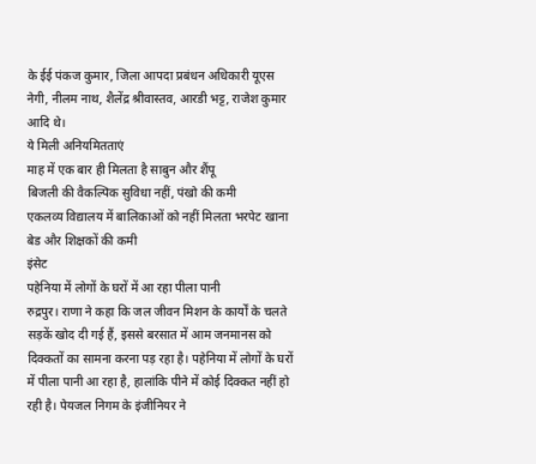के ईई पंकज कुमार, जिला आपदा प्रबंधन अधिकारी यूएस नेगी, नीलम नाथ, शैलेंद्र श्रीवास्तव, आरडी भट्ट, राजेश कुमार आदि थे।
ये मिली अनियमितताएं
माह में एक बार ही मिलता है साबुन और शैंपू
बिजली की वैकल्पिक सुविधा नहीं, पंखो की कमी
एकलव्य विद्यालय में बालिकाओं को नहीं मिलता भरपेट खाना
बेड और शिक्षकों की कमी
इंसेट
पहेनिया में लोगों के घरों में आ रहा पीला पानी
रुद्रपुर। राणा ने कहा कि जल जीवन मिशन के कार्यों के चलते सड़कें खोद दी गई हैं, इससे बरसात में आम जनमानस को दिक्कतों का सामना करना पड़ रहा है। पहेनिया में लोगों के घरों में पीला पानी आ रहा है, हालांकि पीने में कोई दिक्कत नहीं हो रही है। पेयजल निगम के इंजीनियर ने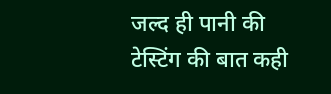जल्द ही पानी की टेस्टिंग की बात कही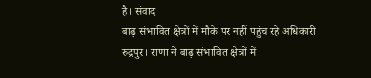है। संवाद
बाढ़ संभावित क्षेत्रों में मौके पर नहीं पहुंच रहे अधिकारी
रुद्रपुर। राणा ने बाढ़ संभावित क्षेत्रों में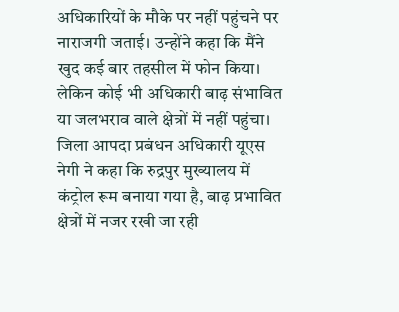अधिकारियों के मौके पर नहीं पहुंचने पर नाराजगी जताई। उन्होंने कहा कि मैंने खुद कई बार तहसील में फोन किया। लेकिन कोई भी अधिकारी बाढ़ संभावित या जलभराव वाले क्षेत्रों में नहीं पहुंचा। जिला आपदा प्रबंधन अधिकारी यूएस नेगी ने कहा कि रुद्रपुर मुख्यालय में कंट्रोल रूम बनाया गया है, बाढ़ प्रभावित क्षेत्रों में नजर रखी जा रही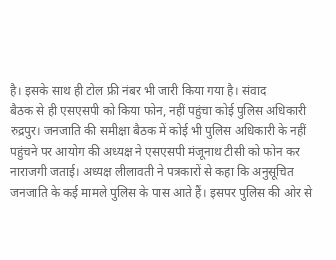है। इसके साथ ही टोल फ्री नंबर भी जारी किया गया है। संवाद
बैठक से ही एसएसपी को किया फोन, नहीं पहुंचा कोई पुलिस अधिकारी
रुद्रपुर। जनजाति की समीक्षा बैठक में कोई भी पुलिस अधिकारी के नहीं पहुंचने पर आयोग की अध्यक्ष ने एसएसपी मंजूनाथ टीसी को फोन कर नाराजगी जताई। अध्यक्ष लीलावती ने पत्रकारों से कहा कि अनुसूचित जनजाति के कई मामले पुलिस के पास आते हैं। इसपर पुलिस की ओर से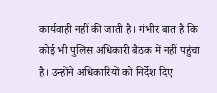कार्यवाही नहीं की जाती है। गंभीर बात है कि कोई भी पुलिस अधिकारी बैठक में नहीं पहुंचा है। उन्होंने अधिकारियों को निर्देश दिए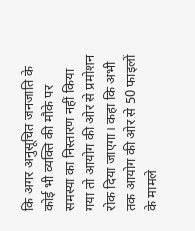कि अगर अनुसूचित जनजाति के कोई भी व्यक्ति की मौके पर समस्या का निस्तारण नहीं किया गया तो आयोग की ओर से प्रमोशन रोक दिया जाएगा। कहा कि अभी तक आयोग की ओर से 50 फाइलों के मामले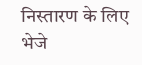निस्तारण के लिए भेजे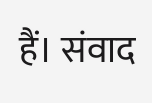हैं। संवाद